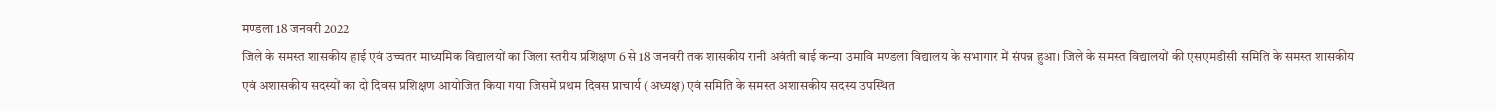मण्डला 18 जनवरी 2022
जिले के समस्त शासकीय हाई एवं उच्चतर माध्यमिक विद्यालयों का जिला स्तरीय प्रशिक्षण 6 से 18 जनवरी तक शासकीय रानी अवंती बाई कन्या उमावि मण्डला विद्यालय के सभागार में संपन्न हुआ। जिले के समस्त विद्यालयों की एसएमडीसी समिति के समस्त शासकीय एवं अशासकीय सदस्यों का दो दिवस प्रशिक्षण आयोजित किया गया जिसमें प्रथम दिवस प्राचार्य (अध्यक्ष) एवं समिति के समस्त अशासकीय सदस्य उपस्थित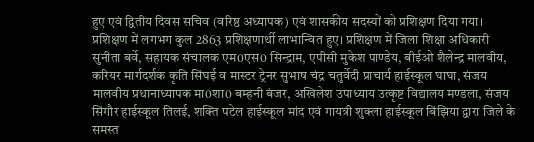हुए एवं द्वितीय दिवस सचिव (वरिष्ठ अध्यापक) एवं शासकीय सदस्यों को प्रशिक्षण दिया गया। प्रशिक्षण में लगभग कुल 2863 प्रशिक्षणार्थी लाभान्वित हुए। प्रशिक्षण में जिला शिक्षा अधिकारी सुनीता बर्वे, सहायक संचालक एम0एस0 सिन्द्राम, एपीसी मुकेश पाण्डेय, बीईओ शैलेन्द्र मालवीय, करियर मार्गदर्शक कृति सिंघई व मास्टर ट्रेनर सुभाष चंद्र चतुर्वेदी प्राचार्य हाईस्कूल घाघा, संजय मालवीय प्रधानाध्यापक मा0शा0 बम्हनी बंजर, अखिलेश उपाध्याय उत्कृष्ट विद्यालय मण्डला, संजय सिंगौर हाईस्कूल तिलई, शक्ति पटेल हाईस्कूल मांद एवं गायत्री शुक्ला हाईस्कूल बिंझिया द्वारा जिले के समस्त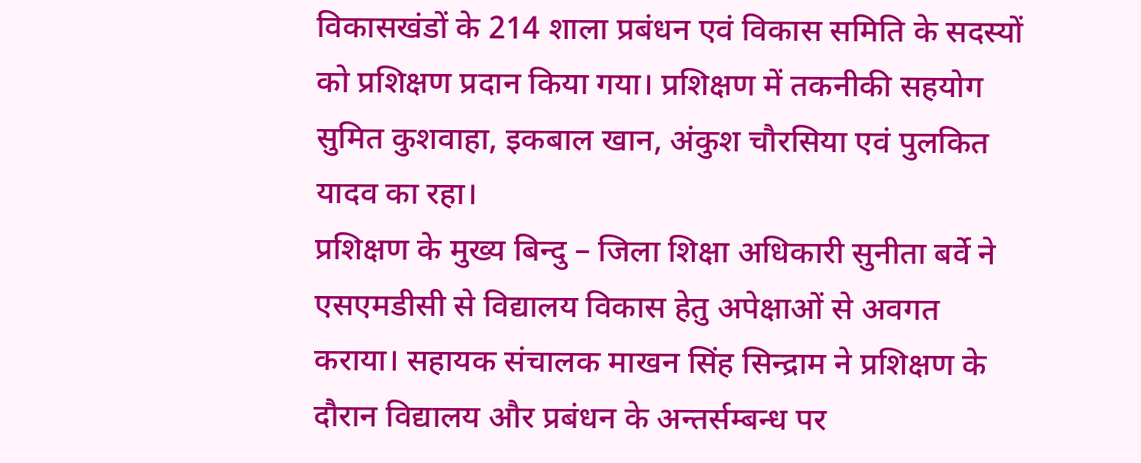विकासखंडों के 214 शाला प्रबंधन एवं विकास समिति के सदस्यों को प्रशिक्षण प्रदान किया गया। प्रशिक्षण में तकनीकी सहयोग सुमित कुशवाहा, इकबाल खान, अंकुश चौरसिया एवं पुलकित यादव का रहा।
प्रशिक्षण के मुख्य बिन्दु – जिला शिक्षा अधिकारी सुनीता बर्वे ने एसएमडीसी से विद्यालय विकास हेतु अपेक्षाओं से अवगत कराया। सहायक संचालक माखन सिंह सिन्द्राम ने प्रशिक्षण के दौरान विद्यालय और प्रबंधन के अन्तर्सम्बन्ध पर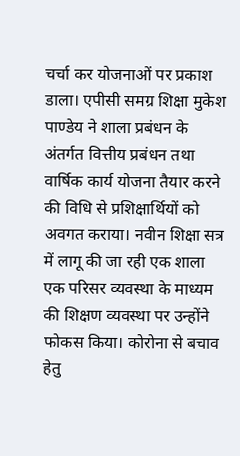चर्चा कर योजनाओं पर प्रकाश डाला। एपीसी समग्र शिक्षा मुकेश पाण्डेय ने शाला प्रबंधन के अंतर्गत वित्तीय प्रबंधन तथा वार्षिक कार्य योजना तैयार करने की विधि से प्रशिक्षार्थियों को अवगत कराया। नवीन शिक्षा सत्र में लागू की जा रही एक शाला एक परिसर व्यवस्था के माध्यम की शिक्षण व्यवस्था पर उन्होंने फोकस किया। कोरोना से बचाव हेतु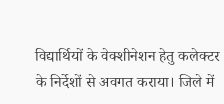विद्यार्थियों के वेक्शीनेशन हेतु कलेक्टर के निर्देशों से अवगत कराया। जिले में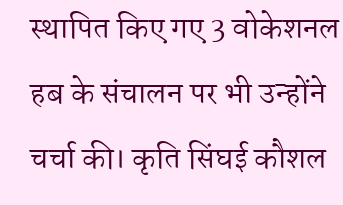स्थापित किए गए 3 वोकेशनल हब के संचालन पर भी उन्होंने चर्चा की। कृति सिंघई कौशल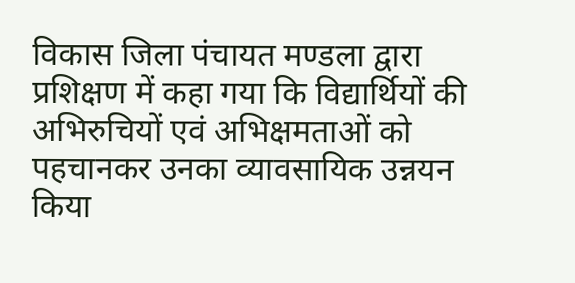विकास जिला पंचायत मण्डला द्वारा प्रशिक्षण में कहा गया कि विद्यार्थियों की अभिरुचियों एवं अभिक्षमताओं को पहचानकर उनका व्यावसायिक उन्नयन किया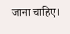जाना चाहिए।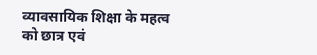व्यावसायिक शिक्षा के महत्व को छात्र एवं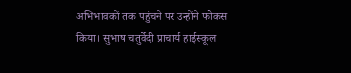अभिभावकों तक पहुंचने पर उन्होंने फोकस किया। सुभाष चतुर्वेदी प्राचार्य हाईस्कूल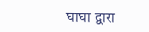घाघा द्वारा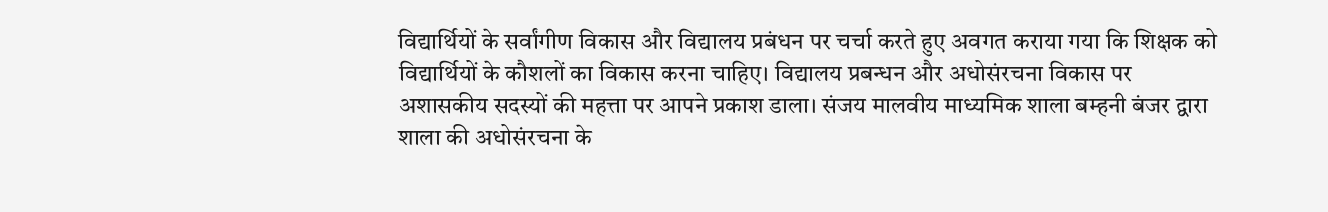विद्यार्थियों के सर्वांगीण विकास और विद्यालय प्रबंधन पर चर्चा करते हुए अवगत कराया गया कि शिक्षक को विद्यार्थियों के कौशलों का विकास करना चाहिए। विद्यालय प्रबन्धन और अधोसंरचना विकास पर अशासकीय सदस्यों की महत्ता पर आपने प्रकाश डाला। संजय मालवीय माध्यमिक शाला बम्हनी बंजर द्वारा शाला की अधोसंरचना के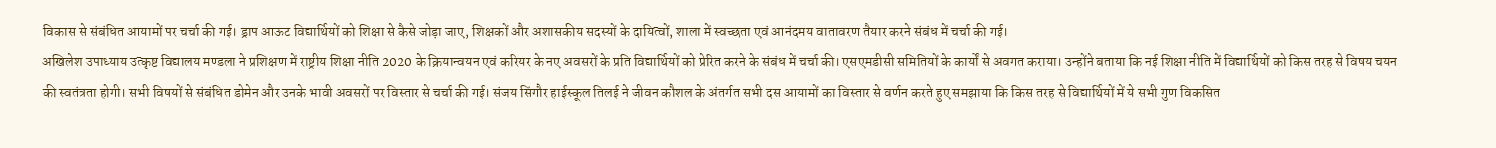विकास से संबंधित आयामों पर चर्चा की गई। ड्राप आऊट विद्यार्थियों को शिक्षा से कैसे जोड़ा जाए, शिक्षकों और अशासकीय सदस्यों के दायित्वों, शाला में स्वच्छता एवं आनंदमय वातावरण तैयार करने संबंध में चर्चा की गई।
अखिलेश उपाध्याय उत्कृष्ट विद्यालय मण्डला ने प्रशिक्षण में राष्ट्रीय शिक्षा नीति 2020 के क्रियान्वयन एवं करियर के नए अवसरों के प्रति विद्यार्थियों को प्रेरित करने के संबंध में चर्चा की। एसएमडीसी समितियों के कार्यों से अवगत कराया। उन्होंने बताया कि नई शिक्षा नीति में विद्यार्थियों को किस तरह से विषय चयन की स्वतंत्रता होगी। सभी विषयों से संबंधित डोमेन और उनके भावी अवसरों पर विस्तार से चर्चा की गई। संजय सिंगौर हाईस्कूल तिलई ने जीवन कौशल के अंतर्गत सभी दस आयामों का विस्तार से वर्णन करते हुए समझाया कि किस तरह से विद्यार्थियों में ये सभी गुण विकसित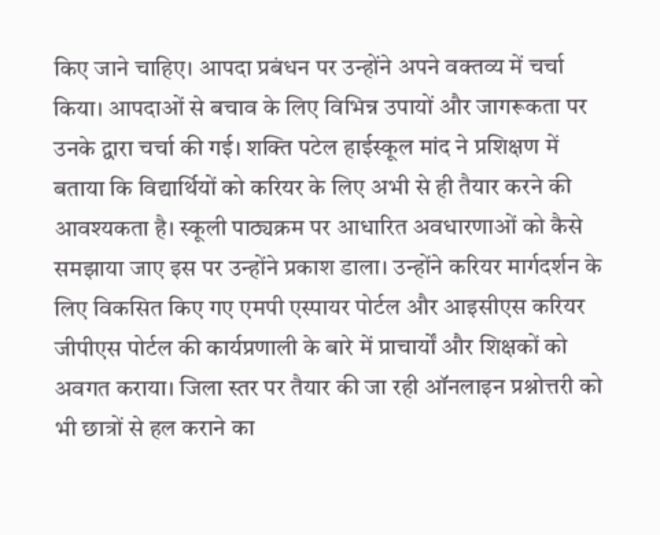किए जाने चाहिए। आपदा प्रबंधन पर उन्होंने अपने वक्तव्य में चर्चा किया। आपदाओं से बचाव के लिए विभिन्न उपायों और जागरूकता पर उनके द्वारा चर्चा की गई। शक्ति पटेल हाईस्कूल मांद ने प्रशिक्षण में बताया कि विद्यार्थियों को करियर के लिए अभी से ही तैयार करने की आवश्यकता है। स्कूली पाठ्यक्रम पर आधारित अवधारणाओं को कैसे समझाया जाए इस पर उन्होंने प्रकाश डाला। उन्होंने करियर मार्गदर्शन के लिए विकसित किए गए एमपी एस्पायर पोर्टल और आइसीएस करियर जीपीएस पोर्टल की कार्यप्रणाली के बारे में प्राचार्यों और शिक्षकों को अवगत कराया। जिला स्तर पर तैयार की जा रही ऑनलाइन प्रश्नोत्तरी को भी छात्रों से हल कराने का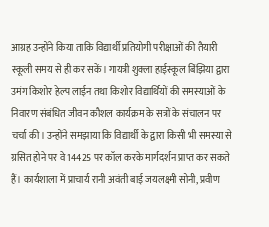आग्रह उन्होंने किया ताकि विद्यार्थी प्रतियोगी परीक्षाओं की तैयारी स्कूली समय से ही कर सकें। गायत्री शुक्ला हाईस्कूल बिंझिया द्वारा उमंग किशोर हेल्प लाईन तथा किशोर विद्यार्थियों की समस्याओं के निवारण संबंधित जीवन कौशल कार्यक्रम के सत्रों के संचालन पर चर्चा की। उन्होंने समझाया कि विद्यार्थी के द्वारा किसी भी समस्या से ग्रसित होने पर वे 14425 पर कॉल करके मार्गदर्शन प्राप्त कर सकते हैं। कार्यशाला में प्राचार्य रानी अवंती बाई जयलक्ष्मी सोनी, प्रवीण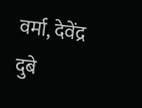वर्मा, देवेंद्र दुबे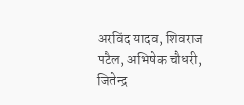अरविंद यादव, शिवराज पटैल, अभिषेक चौधरी, जितेन्द्र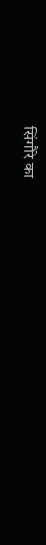सिंगौरे का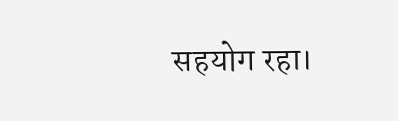सहयोग रहा।